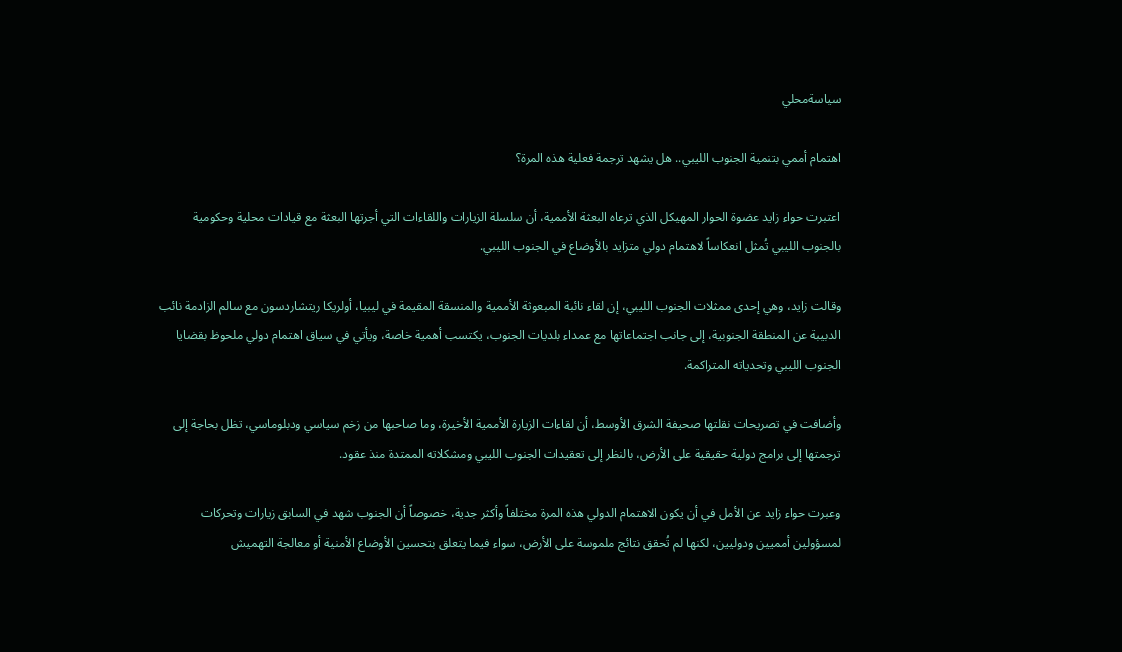سياسةمحلي

اهتمام أممي بتنمية الجنوب الليبي.. هل يشهد ترجمة فعلية هذه المرة؟

اعتبرت حواء زايد عضوة الحوار المهيكل الذي ترعاه البعثة الأممية، أن سلسلة الزيارات واللقاءات التي أجرتها البعثة مع قيادات محلية وحكومية بالجنوب الليبي تُمثل انعكاساً لاهتمام دولي متزايد بالأوضاع في الجنوب الليبي.

وقالت زايد، وهي إحدى ممثلات الجنوب الليبي، إن لقاء نائبة المبعوثة الأممية والمنسقة المقيمة في ليبيا، أولريكا ريتشاردسون مع سالم الزادمة نائب الدبيبة عن المنطقة الجنوبية، إلى جانب اجتماعاتها مع عمداء بلديات الجنوب، يكتسب أهمية خاصة، ويأتي في سياق اهتمام دولي ملحوظ بقضايا الجنوب الليبي وتحدياته المتراكمة.

وأضافت في تصريحات نقلتها صحيفة الشرق الأوسط، أن لقاءات الزيارة الأممية الأخيرة، وما صاحبها من زخم سياسي ودبلوماسي، تظل بحاجة إلى ترجمتها إلى برامج دولية حقيقية على الأرض، بالنظر إلى تعقيدات الجنوب الليبي ومشكلاته الممتدة منذ عقود.

وعبرت حواء زايد عن الأمل في أن يكون الاهتمام الدولي هذه المرة مختلفاً وأكثر جدية، خصوصاً أن الجنوب شهد في السابق زيارات وتحركات لمسؤولين أمميين ودوليين، لكنها لم تُحقق نتائج ملموسة على الأرض، سواء فيما يتعلق بتحسين الأوضاع الأمنية أو معالجة التهميش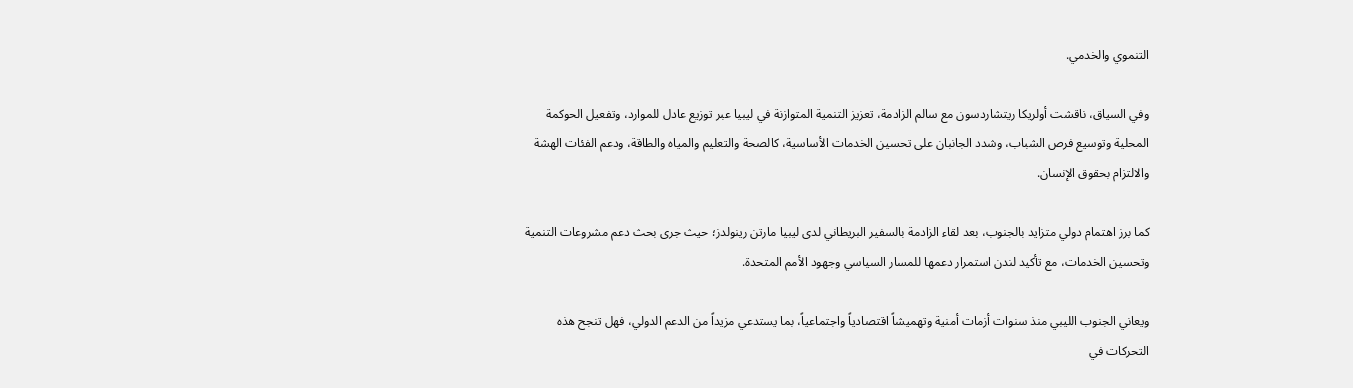التنموي والخدمي.

وفي السياق، ناقشت أولريكا ريتشاردسون مع سالم الزادمة، تعزيز التنمية المتوازنة في ليبيا عبر توزيع عادل للموارد، وتفعيل الحوكمة المحلية وتوسيع فرص الشباب، وشدد الجانبان على تحسين الخدمات الأساسية، كالصحة والتعليم والمياه والطاقة، ودعم الفئات الهشة والالتزام بحقوق الإنسان.

كما برز اهتمام دولي متزايد بالجنوب، بعد لقاء الزادمة بالسفير البريطاني لدى ليبيا مارتن رينولدز؛ حيث جرى بحث دعم مشروعات التنمية وتحسين الخدمات، مع تأكيد لندن استمرار دعمها للمسار السياسي وجهود الأمم المتحدة.

ويعاني الجنوب الليبي منذ سنوات أزمات أمنية وتهميشاً اقتصادياً واجتماعياً، بما يستدعي مزيداً من الدعم الدولي، فهل تنجح هذه التحركات في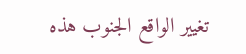تغيير الواقع الجنوب هذه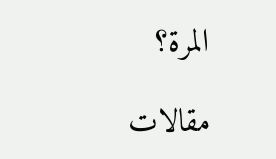المرة؟

مقالات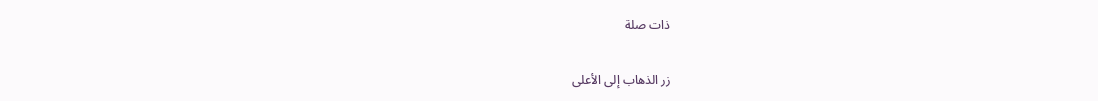ذات صلة

زر الذهاب إلى الأعلى